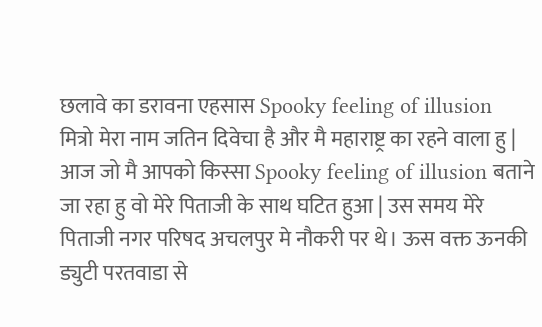छलावे का डरावना एहसास Spooky feeling of illusion
मित्रो मेरा नाम जतिन दिवेचा है और मै महाराष्ट्र का रहने वाला हु | आज जो मै आपको किस्सा Spooky feeling of illusion बताने जा रहा हु वो मेरे पिताजी के साथ घटित हुआ | उस समय मेरे पिताजी नगर परिषद अचलपुर मे नौकरी पर थे। ऊस वक्त ऊनकी ड्युटी परतवाडा से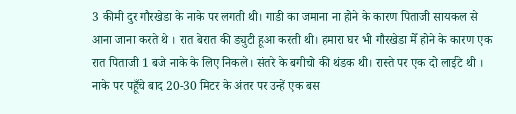3 कीमी दुर गौरखेडा के नाके पर लगती थी। गाडी का जमाना ना होने के कारण पिताजी सायकल से आना जाना करते थे । रात बेरात की ड्युटी हूआ करती थी। हमारा घर भी गौरखेडा मेँ होने के कारण एक रात पिताजी 1 बजे नाके के लिए निकले। संतरे के बगीचो की थंडक थी। रास्ते पर एक दो लाईटे थी । नाके पर पहूँचे बाद 20-30 मिटर के अंतर पर उन्हें एक बस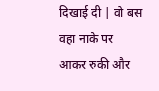दिखाई दी | वो बस वहा नाके पर आकर रुकी और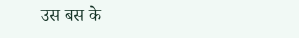उस बस के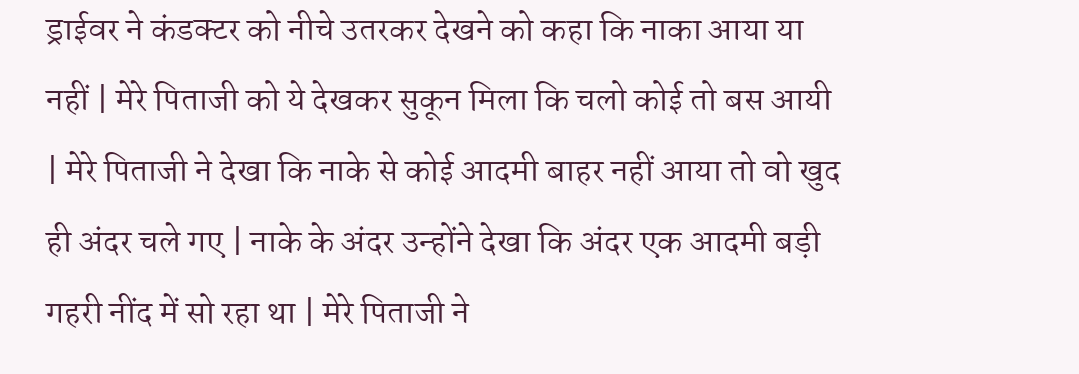ड्राईवर ने कंडक्टर को नीचे उतरकर देखने को कहा कि नाका आया या नहीं | मेरे पिताजी को ये देखकर सुकून मिला कि चलो कोई तो बस आयी | मेरे पिताजी ने देखा कि नाके से कोई आदमी बाहर नहीं आया तो वो खुद ही अंदर चले गए | नाके के अंदर उन्होंने देखा कि अंदर एक आदमी बड़ी गहरी नींद में सो रहा था | मेरे पिताजी ने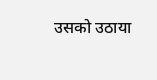उसको उठाया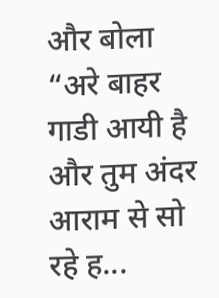और बोला “अरे बाहर गाडी आयी है और तुम अंदर आराम से सो रहे ह...